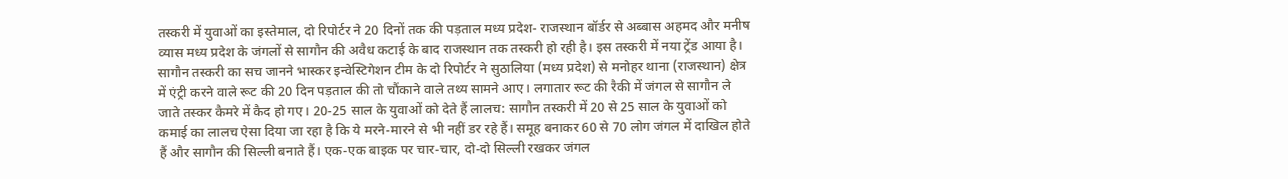तस्करी में युवाओं का इस्तेमाल, दो रिपोर्टर ने 20 दिनों तक की पड़ताल मध्य प्रदेश- राजस्थान बॉर्डर से अब्बास अहमद और मनीष व्यास मध्य प्रदेश के जंगलों से सागौन की अवैध कटाई के बाद राजस्थान तक तस्करी हो रही है। इस तस्करी में नया ट्रेंड आया है। सागौन तस्करी का सच जानने भास्कर इन्वेस्टिगेशन टीम के दो रिपोर्टर ने सुठालिया (मध्य प्रदेश) से मनोहर थाना (राजस्थान) क्षेत्र में एंट्री करने वाले रूट की 20 दिन पड़ताल की तो चौंकाने वाले तथ्य सामने आए। लगातार रूट की रैकी में जंगल से सागौन ले जाते तस्कर कैमरे में कैद हो गए। 20-25 साल के युवाओं को देते हैं लालच: सागौन तस्करी में 20 से 25 साल के युवाओं को कमाई का लालच ऐसा दिया जा रहा है कि ये मरने-मारने से भी नहीं डर रहे हैं। समूह बनाकर 60 से 70 लोग जंगल में दाखिल होते हैं और सागौन की सिल्ली बनाते हैं। एक-एक बाइक पर चार-चार, दो-दो सिल्ली रखकर जंगल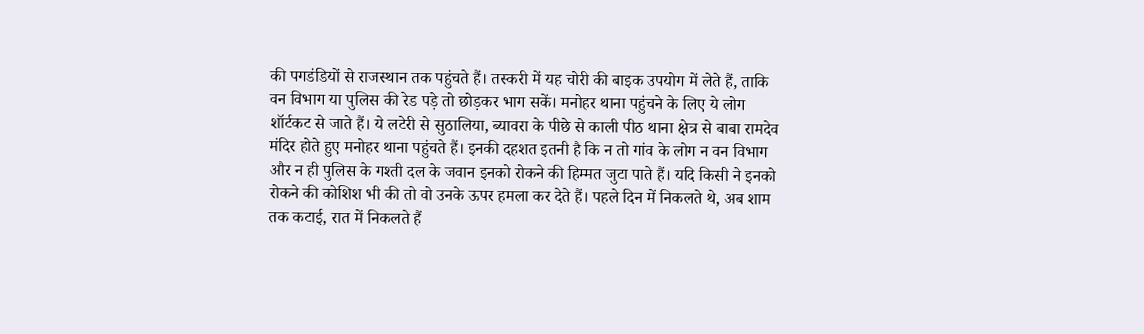की पगडंडियों से राजस्थान तक पहुंचते हैं। तस्करी में यह चोरी की बाइक उपयोग में लेते हैं, ताकि वन विभाग या पुलिस की रेड पड़े तो छोड़कर भाग सकें। मनोहर थाना पहुंचने के लिए ये लोग शॉर्टकट से जाते हैं। ये लटेरी से सुठालिया, ब्यावरा के पीछे से काली पीठ थाना क्षेत्र से बाबा रामदेव मंदिर होते हुए मनोहर थाना पहुंचते हैं। इनकी दहशत इतनी है कि न तो गांव के लोग न वन विभाग और न ही पुलिस के गश्ती दल के जवान इनको रोकने की हिम्मत जुटा पाते हैं। यदि किसी ने इनको रोकने की कोशिश भी की तो वो उनके ऊपर हमला कर देते हैं। पहले दिन में निकलते थे, अब शाम तक कटाई, रात में निकलते हैं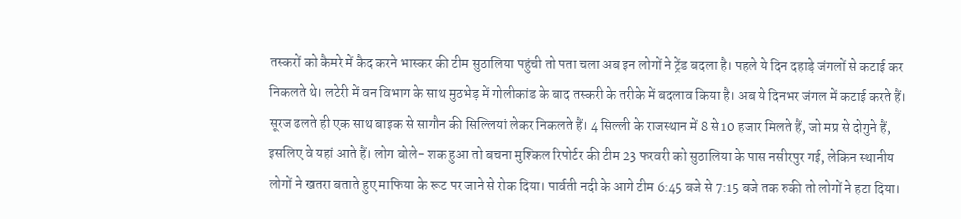तस्करों को कैमरे में कैद करने भास्कर की टीम सुठालिया पहुंची तो पता चला अब इन लोगों ने ट्रेंड बदला है। पहले ये दिन दहाड़े जंगलों से कटाई कर निकलते थे। लटेरी में वन विभाग के साथ मुठभेड़ में गोलीकांड के बाद तस्करी के तरीके में बदलाव किया है। अब ये दिनभर जंगल में कटाई करते हैं। सूरज ढलते ही एक साथ बाइक से सागौन की सिल्लियां लेकर निकलते हैं। 4 सिल्ली के राजस्थान में 8 से 10 हजार मिलते हैं, जो मप्र से दोगुने हैं, इसलिए वे यहां आते हैं। लोग बोले- शक हुआ तो बचना मुश्किल रिपोर्टर की टीम 23 फरवरी को सुठालिया के पास नसीरपुर गई, लेकिन स्थानीय लोगों ने खतरा बताते हुए माफिया के रूट पर जाने से रोक दिया। पार्वती नदी के आगे टीम 6:45 बजे से 7:15 बजे तक रुकी तो लोगों ने हटा दिया।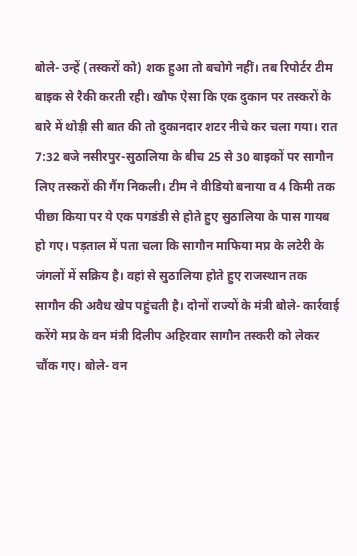बोले- उन्हें (तस्करों को) शक हुआ तो बचोगे नहीं। तब रिपोर्टर टीम बाइक से रैकी करती रही। खौफ ऐसा कि एक दुकान पर तस्करों के बारे में थोड़ी सी बात की तो दुकानदार शटर नीचे कर चला गया। रात 7:32 बजे नसीरपुर-सुठालिया के बीच 25 से 30 बाइकों पर सागौन लिए तस्करों की गैंग निकली। टीम ने वीडियो बनाया व 4 किमी तक पीछा किया पर ये एक पगडंडी से होते हुए सुठालिया के पास गायब हो गए। पड़ताल में पता चला कि सागौन माफिया मप्र के लटेरी के जंगलों में सक्रिय है। वहां से सुठालिया होते हुए राजस्थान तक सागौन की अवैध खेप पहुंचती है। दोनों राज्यों के मंत्री बोले- कार्रवाई करेंगे मप्र के वन मंत्री दिलीप अहिरवार सागौन तस्करी को लेकर चौंक गए। बोले- वन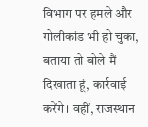विभाग पर हमले और गोलीकांड भी हो चुका, बताया तो बोले मैं दिखाता हूं, कार्रवाई करेंगे। वहीं, राजस्थान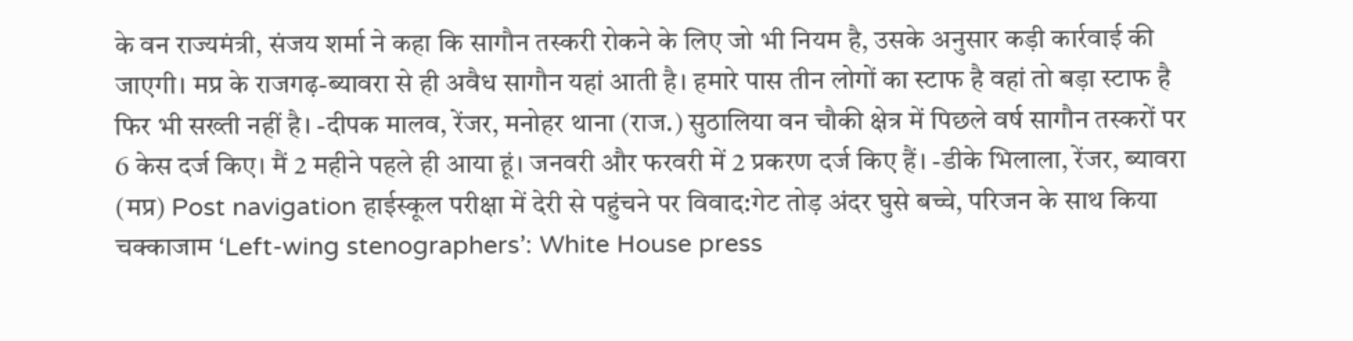के वन राज्यमंत्री, संजय शर्मा ने कहा कि सागौन तस्करी रोकने के लिए जो भी नियम है, उसके अनुसार कड़ी कार्रवाई की जाएगी। मप्र के राजगढ़-ब्यावरा से ही अवैध सागौन यहां आती है। हमारे पास तीन लोगों का स्टाफ है वहां तो बड़ा स्टाफ है फिर भी सख्ती नहीं है। -दीपक मालव, रेंजर, मनोहर थाना (राज.) सुठालिया वन चौकी क्षेत्र में पिछले वर्ष सागौन तस्करों पर 6 केस दर्ज किए। मैं 2 महीने पहले ही आया हूं। जनवरी और फरवरी में 2 प्रकरण दर्ज किए हैं। -डीके भिलाला, रेंजर, ब्यावरा (मप्र) Post navigation हाईस्कूल परीक्षा में देरी से पहुंचने पर विवाद:गेट तोड़ अंदर घुसे बच्चे, परिजन के साथ किया चक्काजाम ‘Left-wing stenographers’: White House press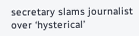secretary slams journalist over ‘hysterical’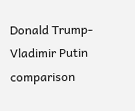Donald Trump-Vladimir Putin comparison